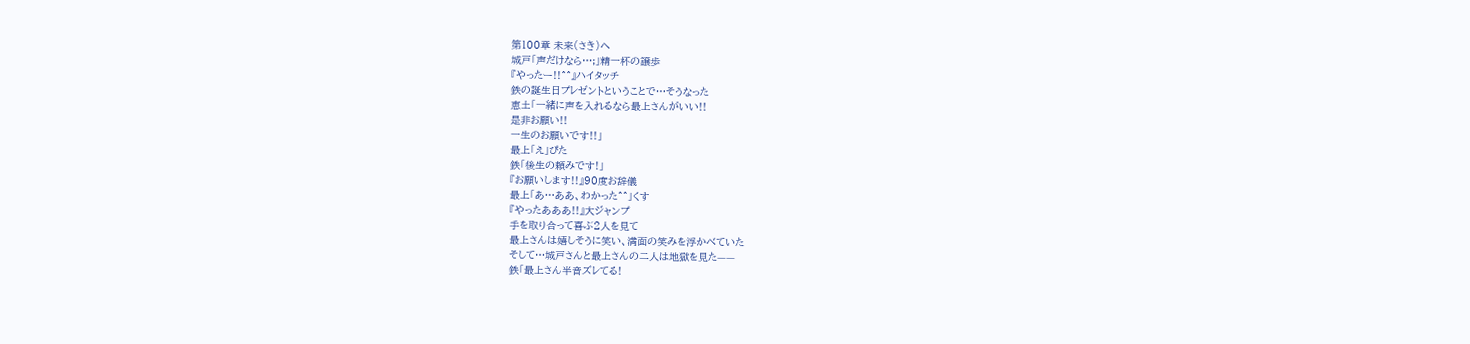第100章 未来(さき)へ
城戸「声だけなら…;」精一杯の譲歩
『やったー!!^^』ハイタッチ
鉄の誕生日プレゼントということで…そうなった
恵土「一緒に声を入れるなら最上さんがいい!!
是非お願い!!
一生のお願いです!!」
最上「え」ぴた
鉄「後生の頼みです!」
『お願いします!!』90度お辞儀
最上「あ…ああ、わかった^^」くす
『やったあああ!!』大ジャンプ
手を取り合って喜ぶ2人を見て
最上さんは嬉しそうに笑い、満面の笑みを浮かべていた
そして…城戸さんと最上さんの二人は地獄を見た——
鉄「最上さん半音ズレてる!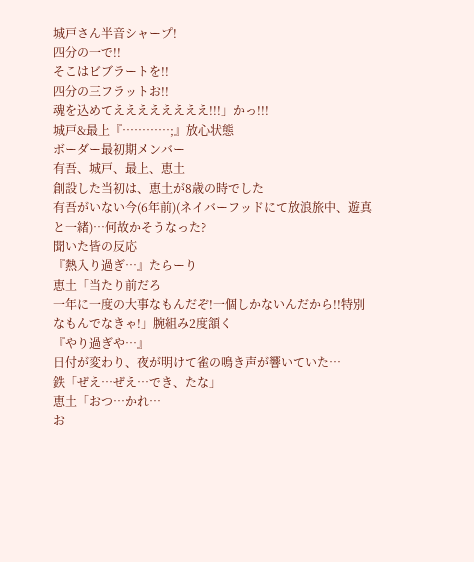城戸さん半音シャープ!
四分の一で!!
そこはビブラートを!!
四分の三フラットお!!
魂を込めてええええええええ!!!」かっ!!!
城戸&最上『…………;』放心状態
ボーダー最初期メンバー
有吾、城戸、最上、恵土
創設した当初は、恵土が8歳の時でした
有吾がいない今(6年前)(ネイバーフッドにて放浪旅中、遊真と一緒)…何故かそうなった?
聞いた皆の反応
『熱入り過ぎ…』たらーり
恵土「当たり前だろ
一年に一度の大事なもんだぞ!一個しかないんだから!!特別なもんでなきゃ!」腕組み2度頷く
『やり過ぎや…』
日付が変わり、夜が明けて雀の鳴き声が響いていた…
鉄「ぜえ…ぜえ…でき、たな」
恵土「おつ…かれ…
お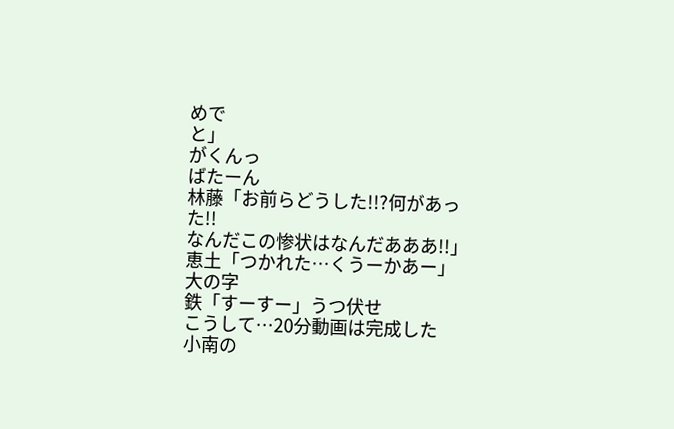めで
と」
がくんっ
ばたーん
林藤「お前らどうした!!?何があった!!
なんだこの惨状はなんだあああ!!」
恵土「つかれた…くうーかあー」大の字
鉄「すーすー」うつ伏せ
こうして…20分動画は完成した
小南の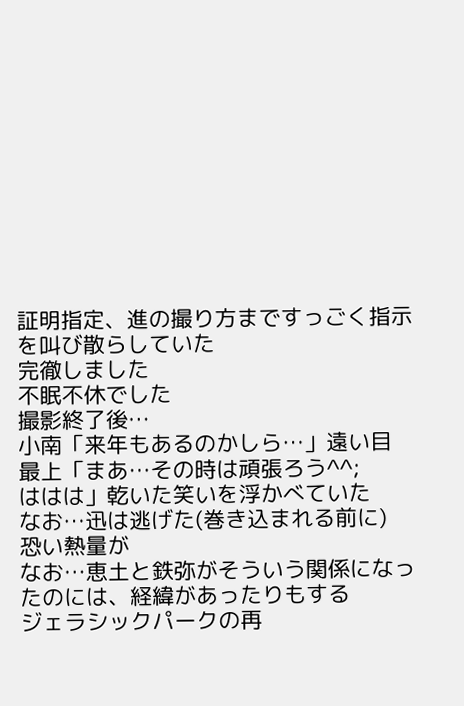証明指定、進の撮り方まですっごく指示を叫び散らしていた
完徹しました
不眠不休でした
撮影終了後…
小南「来年もあるのかしら…」遠い目
最上「まあ…その時は頑張ろう^^;
ははは」乾いた笑いを浮かべていた
なお…迅は逃げた(巻き込まれる前に)
恐い熱量が
なお…恵土と鉄弥がそういう関係になったのには、経緯があったりもする
ジェラシックパークの再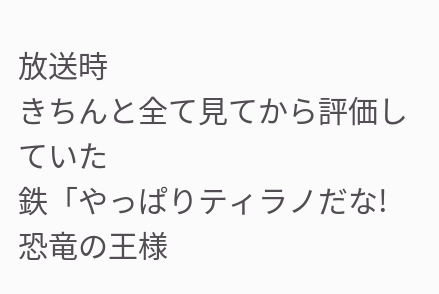放送時
きちんと全て見てから評価していた
鉄「やっぱりティラノだな!恐竜の王様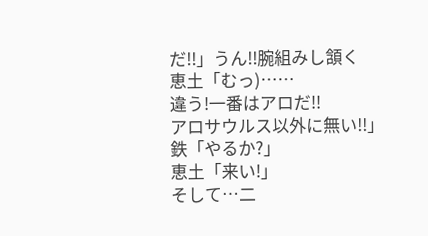だ!!」うん!!腕組みし頷く
恵土「むっ)……
違う!一番はアロだ!!
アロサウルス以外に無い!!」
鉄「やるか?」
恵土「来い!」
そして…二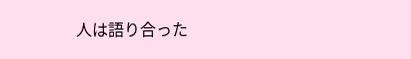人は語り合った